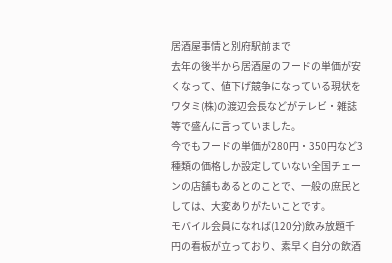居酒屋事情と別府駅前まで
去年の後半から居酒屋のフードの単価が安くなって、値下げ競争になっている現状をワタミ(株)の渡辺会長などがテレビ・雑誌等で盛んに言っていました。
今でもフードの単価が280円・350円など3種類の価格しか設定していない全国チェーンの店舗もあるとのことで、一般の庶民としては、大変ありがたいことです。
モバイル会員になれば(120分)飲み放題千円の看板が立っており、素早く自分の飲酒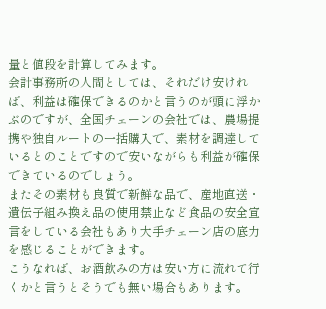量と値段を計算してみます。
会計事務所の人間としては、それだけ安ければ、利益は確保できるのかと言うのが頭に浮かぶのですが、全国チェーンの会社では、農場提携や独自ルートの一括購入で、素材を調達しているとのことですので安いながらも利益が確保できているのでしょう。
またその素材も良質で新鮮な品で、産地直送・遺伝子組み換え品の使用禁止など食品の安全宣言をしている会社もあり大手チェーン店の底力を感じることができます。
こうなれば、お酒飲みの方は安い方に流れて行くかと言うとそうでも無い場合もあります。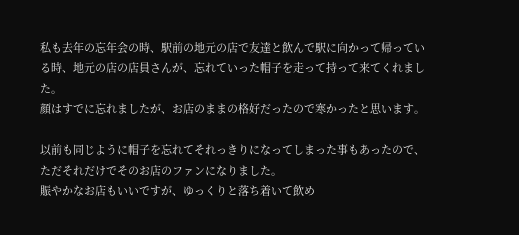私も去年の忘年会の時、駅前の地元の店で友達と飲んで駅に向かって帰っている時、地元の店の店員さんが、忘れていった帽子を走って持って来てくれました。
顔はすでに忘れましたが、お店のままの格好だったので寒かったと思います。

以前も同じように帽子を忘れてそれっきりになってしまった事もあったので、ただそれだけでそのお店のファンになりました。
賑やかなお店もいいですが、ゆっくりと落ち着いて飲め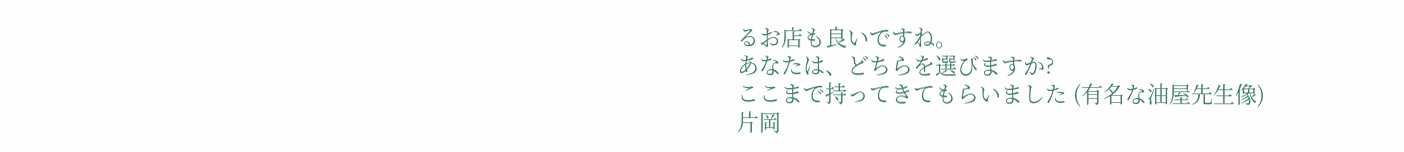るお店も良いですね。
あなたは、どちらを選びますか?
ここまで持ってきてもらいました (有名な油屋先生像)
片岡